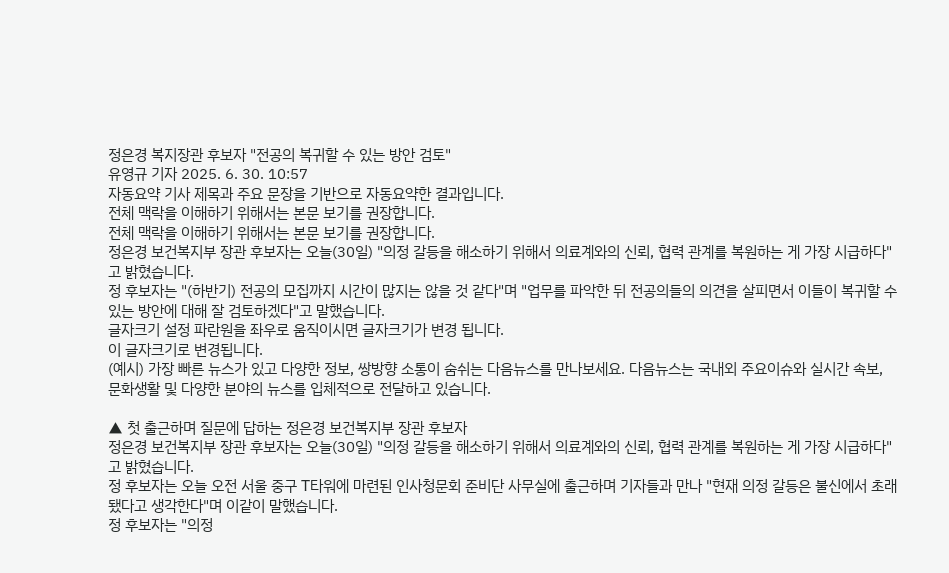정은경 복지장관 후보자 "전공의 복귀할 수 있는 방안 검토"
유영규 기자 2025. 6. 30. 10:57
자동요약 기사 제목과 주요 문장을 기반으로 자동요약한 결과입니다.
전체 맥락을 이해하기 위해서는 본문 보기를 권장합니다.
전체 맥락을 이해하기 위해서는 본문 보기를 권장합니다.
정은경 보건복지부 장관 후보자는 오늘(30일) "의정 갈등을 해소하기 위해서 의료계와의 신뢰, 협력 관계를 복원하는 게 가장 시급하다"고 밝혔습니다.
정 후보자는 "(하반기) 전공의 모집까지 시간이 많지는 않을 것 같다"며 "업무를 파악한 뒤 전공의들의 의견을 살피면서 이들이 복귀할 수 있는 방안에 대해 잘 검토하겠다"고 말했습니다.
글자크기 설정 파란원을 좌우로 움직이시면 글자크기가 변경 됩니다.
이 글자크기로 변경됩니다.
(예시) 가장 빠른 뉴스가 있고 다양한 정보, 쌍방향 소통이 숨쉬는 다음뉴스를 만나보세요. 다음뉴스는 국내외 주요이슈와 실시간 속보, 문화생활 및 다양한 분야의 뉴스를 입체적으로 전달하고 있습니다.

▲ 첫 출근하며 질문에 답하는 정은경 보건복지부 장관 후보자
정은경 보건복지부 장관 후보자는 오늘(30일) "의정 갈등을 해소하기 위해서 의료계와의 신뢰, 협력 관계를 복원하는 게 가장 시급하다"고 밝혔습니다.
정 후보자는 오늘 오전 서울 중구 T타워에 마련된 인사청문회 준비단 사무실에 출근하며 기자들과 만나 "현재 의정 갈등은 불신에서 초래됐다고 생각한다"며 이같이 말했습니다.
정 후보자는 "의정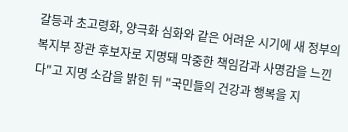갈등과 초고령화, 양극화 심화와 같은 어려운 시기에 새 정부의 복지부 장관 후보자로 지명돼 막중한 책임감과 사명감을 느낀다"고 지명 소감을 밝힌 뒤 "국민들의 건강과 행복을 지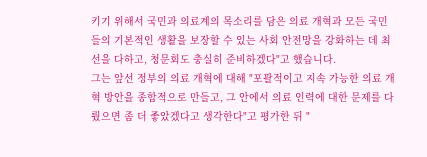키기 위해서 국민과 의료계의 목소리를 담은 의료 개혁과 모든 국민들의 기본적인 생활을 보장할 수 있는 사회 안전망을 강화하는 데 최선을 다하고, 청문회도 충실히 준비하겠다"고 했습니다.
그는 앞선 정부의 의료 개혁에 대해 "포괄적이고 지속 가능한 의료 개혁 방안을 종합적으로 만들고, 그 안에서 의료 인력에 대한 문제를 다뤘으면 좀 더 좋았겠다고 생각한다"고 평가한 뒤 "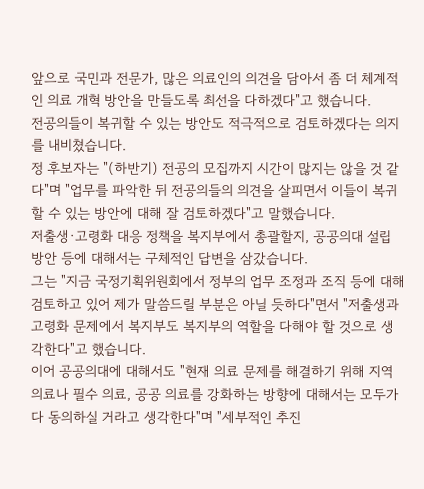앞으로 국민과 전문가, 많은 의료인의 의견을 담아서 좀 더 체계적인 의료 개혁 방안을 만들도록 최선을 다하겠다"고 했습니다.
전공의들이 복귀할 수 있는 방안도 적극적으로 검토하겠다는 의지를 내비쳤습니다.
정 후보자는 "(하반기) 전공의 모집까지 시간이 많지는 않을 것 같다"며 "업무를 파악한 뒤 전공의들의 의견을 살피면서 이들이 복귀할 수 있는 방안에 대해 잘 검토하겠다"고 말했습니다.
저출생·고령화 대응 정책을 복지부에서 총괄할지, 공공의대 설립 방안 등에 대해서는 구체적인 답변을 삼갔습니다.
그는 "지금 국정기획위원회에서 정부의 업무 조정과 조직 등에 대해 검토하고 있어 제가 말씀드릴 부분은 아닐 듯하다"면서 "저출생과 고령화 문제에서 복지부도 복지부의 역할을 다해야 할 것으로 생각한다"고 했습니다.
이어 공공의대에 대해서도 "현재 의료 문제를 해결하기 위해 지역 의료나 필수 의료, 공공 의료를 강화하는 방향에 대해서는 모두가 다 동의하실 거라고 생각한다"며 "세부적인 추진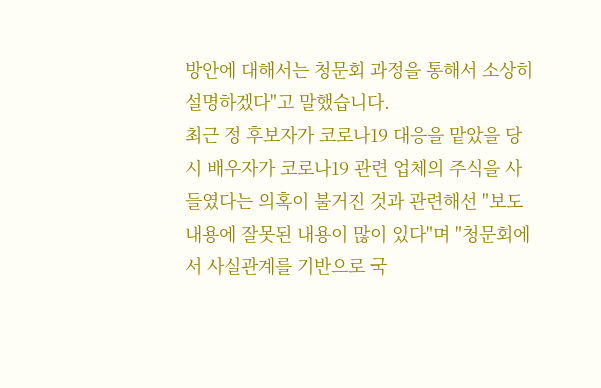방안에 대해서는 청문회 과정을 통해서 소상히 설명하겠다"고 말했습니다.
최근 정 후보자가 코로나19 대응을 맡았을 당시 배우자가 코로나19 관련 업체의 주식을 사들였다는 의혹이 불거진 것과 관련해선 "보도 내용에 잘못된 내용이 많이 있다"며 "청문회에서 사실관계를 기반으로 국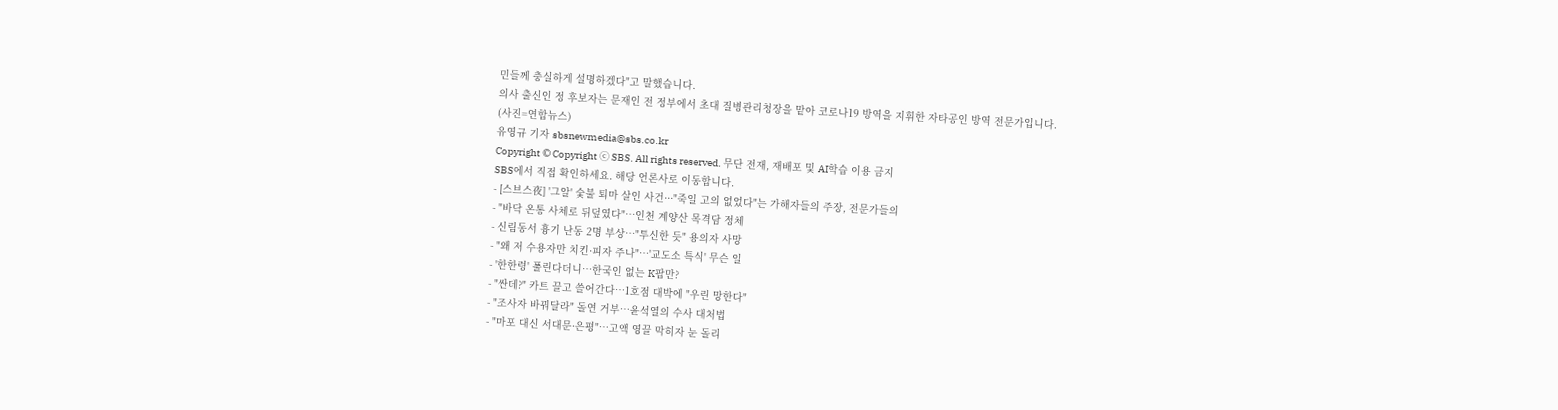민들께 충실하게 설명하겠다"고 말했습니다.
의사 출신인 정 후보자는 문재인 전 정부에서 초대 질병관리청장을 맡아 코로나19 방역을 지휘한 자타공인 방역 전문가입니다.
(사진=연합뉴스)
유영규 기자 sbsnewmedia@sbs.co.kr
Copyright © Copyright ⓒ SBS. All rights reserved. 무단 전재, 재배포 및 AI학습 이용 금지
SBS에서 직접 확인하세요. 해당 언론사로 이동합니다.
- [스브스夜] '그알' 숯불 퇴마 살인 사건···"죽일 고의 없었다"는 가해자들의 주장, 전문가들의
- "바닥 온통 사체로 뒤덮였다"…인천 계양산 목격담 정체
- 신림동서 흉기 난동 2명 부상…"투신한 듯" 용의자 사망
- "왜 저 수용자만 치킨·피자 주나"…'교도소 특식' 무슨 일
- '한한령' 풀린다더니…한국인 없는 K팝만?
- "싼데?" 카트 끌고 쓸어간다…1호점 대박에 "우린 망한다"
- "조사자 바꿔달라" 돌연 거부…윤석열의 수사 대처법
- "마포 대신 서대문·은평"…고액 영끌 막히자 눈 돌리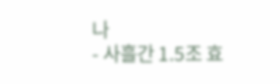나
- 사흘간 1.5조 효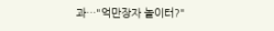과…"억만장자 놀이터?"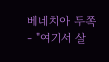베네치아 두쪽
- "여기서 살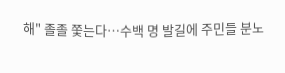해" 졸졸 쫓는다…수백 명 발길에 주민들 분노